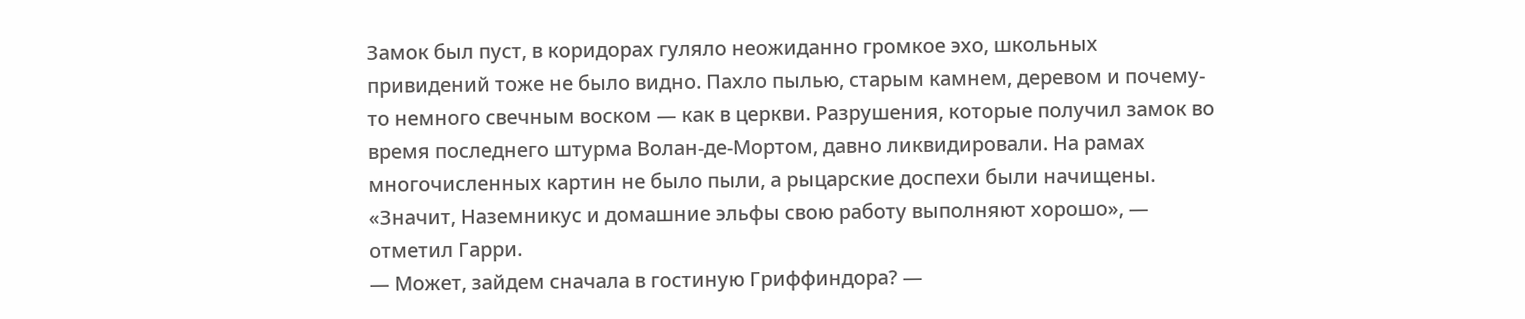Замок был пуст, в коридорах гуляло неожиданно громкое эхо, школьных привидений тоже не было видно. Пахло пылью, старым камнем, деревом и почему-то немного свечным воском — как в церкви. Разрушения, которые получил замок во время последнего штурма Волан-де-Мортом, давно ликвидировали. На рамах многочисленных картин не было пыли, а рыцарские доспехи были начищены. «Значит, Наземникус и домашние эльфы свою работу выполняют хорошо», — отметил Гарри.
— Может, зайдем сначала в гостиную Гриффиндора? —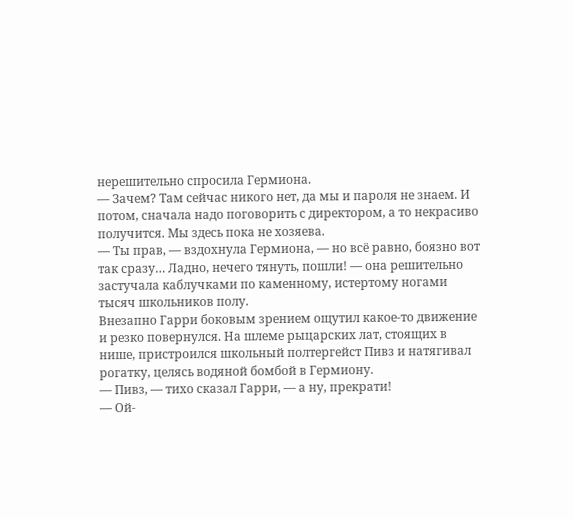нерешительно спросила Гермиона.
— Зачем? Там сейчас никого нет, да мы и пароля не знаем. И потом, сначала надо поговорить с директором, а то некрасиво получится. Мы здесь пока не хозяева.
— Ты прав, — вздохнула Гермиона, — но всё равно, боязно вот так сразу… Ладно, нечего тянуть, пошли! — она решительно застучала каблучками по каменному, истертому ногами тысяч школьников полу.
Внезапно Гарри боковым зрением ощутил какое-то движение и резко повернулся. На шлеме рыцарских лат, стоящих в нише, пристроился школьный полтергейст Пивз и натягивал рогатку, целясь водяной бомбой в Гермиону.
— Пивз, — тихо сказал Гарри, — а ну, прекрати!
— Ой-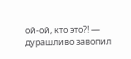ой-ой, кто это?! — дурашливо завопил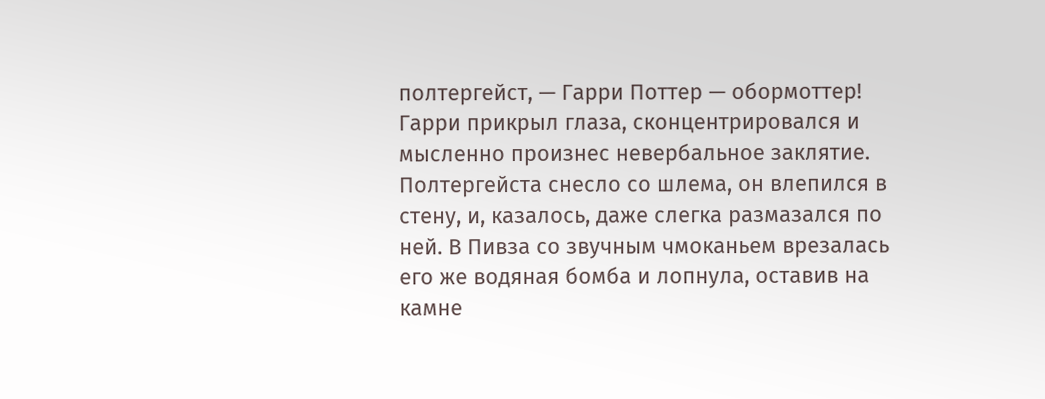полтергейст, — Гарри Поттер — обормоттер!
Гарри прикрыл глаза, сконцентрировался и мысленно произнес невербальное заклятие. Полтергейста снесло со шлема, он влепился в стену, и, казалось, даже слегка размазался по ней. В Пивза со звучным чмоканьем врезалась его же водяная бомба и лопнула, оставив на камне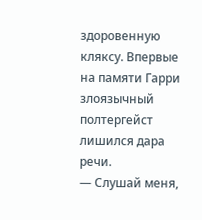здоровенную кляксу. Впервые на памяти Гарри злоязычный полтергейст лишился дара речи.
— Слушай меня,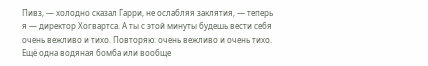Пивз, — холодно сказал Гарри, не ослабляя заклятия, — теперь я — директор Хогвартса. А ты с этой минуты будешь вести себя очень вежливо и тихо. Повторяю: очень вежливо и очень тихо. Ещё одна водяная бомба или вообще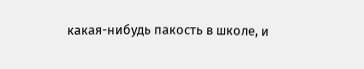какая-нибудь пакость в школе, и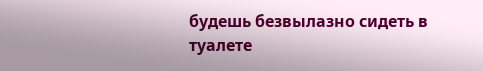будешь безвылазно сидеть в туалете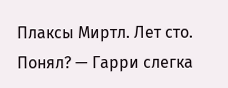Плаксы Миртл. Лет сто. Понял? — Гарри слегка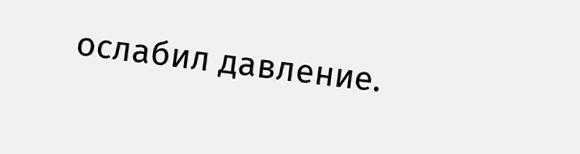ослабил давление.